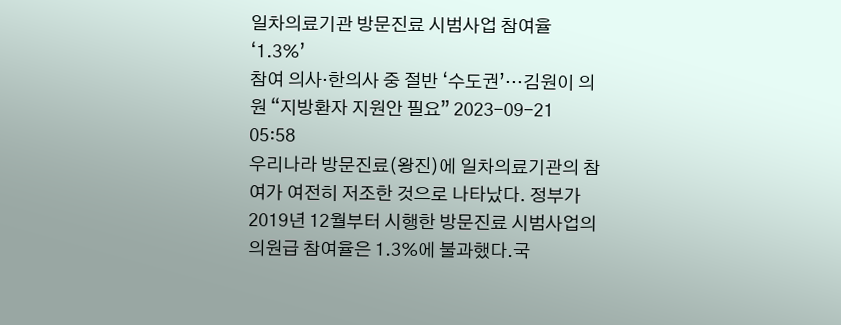일차의료기관 방문진료 시범사업 참여율 ‘1.3%’
참여 의사·한의사 중 절반 ‘수도권’···김원이 의원 “지방환자 지원안 필요” 2023-09-21 05:58
우리나라 방문진료(왕진)에 일차의료기관의 참여가 여전히 저조한 것으로 나타났다. 정부가 2019년 12월부터 시행한 방문진료 시범사업의 의원급 참여율은 1.3%에 불과했다.국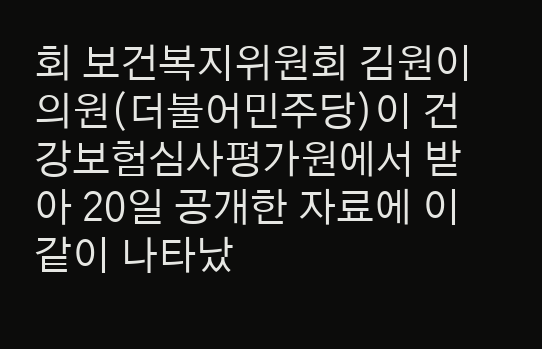회 보건복지위원회 김원이 의원(더불어민주당)이 건강보험심사평가원에서 받아 20일 공개한 자료에 이같이 나타났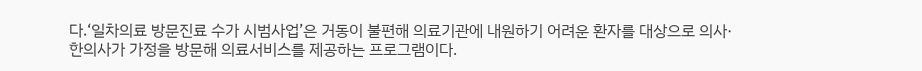다.‘일차의료 방문진료 수가 시범사업’은 거동이 불편해 의료기관에 내원하기 어려운 환자를 대상으로 의사·한의사가 가정을 방문해 의료서비스를 제공하는 프로그램이다.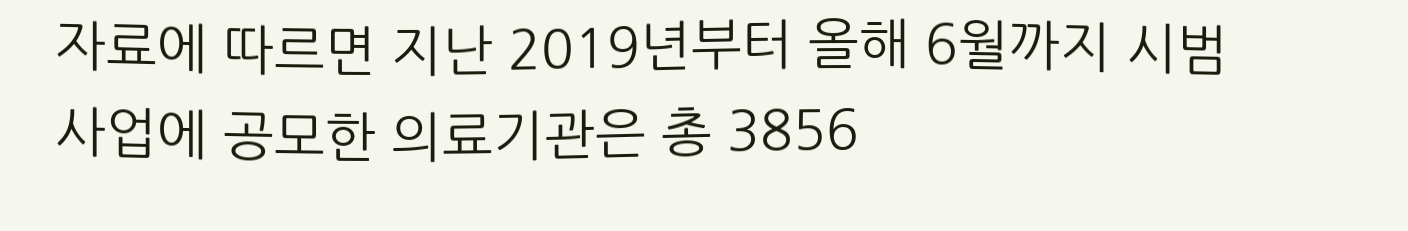자료에 따르면 지난 2019년부터 올해 6월까지 시범사업에 공모한 의료기관은 총 3856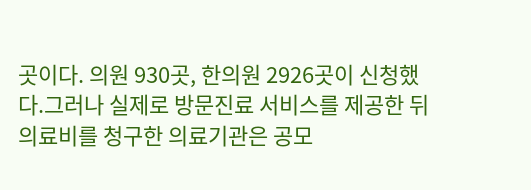곳이다. 의원 930곳, 한의원 2926곳이 신청했다.그러나 실제로 방문진료 서비스를 제공한 뒤 의료비를 청구한 의료기관은 공모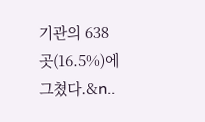기관의 638곳(16.5%)에 그쳤다.&n..